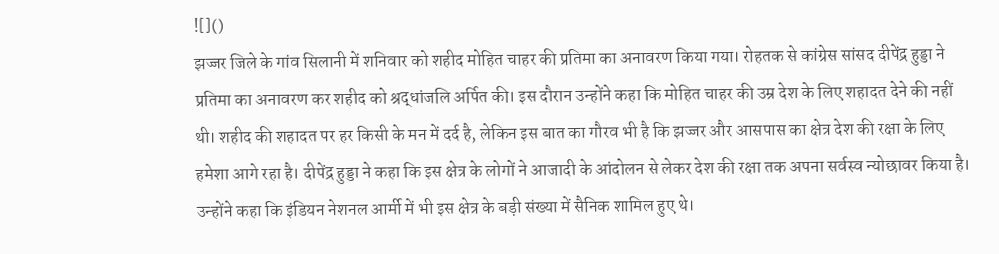![]()
झज्जर जिले के गांव सिलानी में शनिवार को शहीद मोहित चाहर की प्रतिमा का अनावरण किया गया। रोहतक से कांग्रेस सांसद दीपेंद्र हुड्डा ने प्रतिमा का अनावरण कर शहीद को श्रद्धांजलि अर्पित की। इस दौरान उन्होंने कहा कि मोहित चाहर की उम्र देश के लिए शहादत देने की नहीं थी। शहीद की शहादत पर हर किसी के मन में दर्द है, लेकिन इस बात का गौरव भी है कि झज्जर और आसपास का क्षेत्र देश की रक्षा के लिए हमेशा आगे रहा है। दीपेंद्र हुड्डा ने कहा कि इस क्षेत्र के लोगों ने आजादी के आंदोलन से लेकर देश की रक्षा तक अपना सर्वस्व न्योछावर किया है। उन्होंने कहा कि इंडियन नेशनल आर्मी में भी इस क्षेत्र के बड़ी संख्या में सैनिक शामिल हुए थे।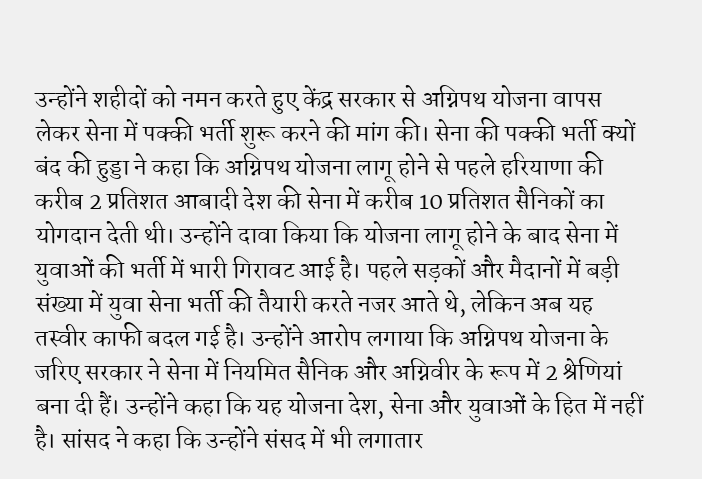उन्होंने शहीदों को नमन करते हुए केंद्र सरकार से अग्निपथ योजना वापस लेकर सेना में पक्की भर्ती शुरू करने की मांग की। सेना की पक्की भर्ती क्यों बंद की हुड्डा ने कहा कि अग्निपथ योजना लागू होने से पहले हरियाणा की करीब 2 प्रतिशत आबादी देश की सेना में करीब 10 प्रतिशत सैनिकों का योगदान देती थी। उन्होंने दावा किया कि योजना लागू होने के बाद सेना में युवाओं की भर्ती में भारी गिरावट आई है। पहले सड़कों और मैदानों में बड़ी संख्या में युवा सेना भर्ती की तैयारी करते नजर आते थे, लेकिन अब यह तस्वीर काफी बदल गई है। उन्होंने आरोप लगाया कि अग्निपथ योजना के जरिए सरकार ने सेना में नियमित सैनिक और अग्निवीर के रूप में 2 श्रेणियां बना दी हैं। उन्होंने कहा कि यह योजना देश, सेना और युवाओं के हित में नहीं है। सांसद ने कहा कि उन्होंने संसद में भी लगातार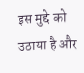इस मुद्दे को उठाया है और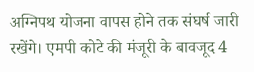अग्निपथ योजना वापस होने तक संघर्ष जारी रखेंगे। एमपी कोटे की मंजूरी के बावजूद 4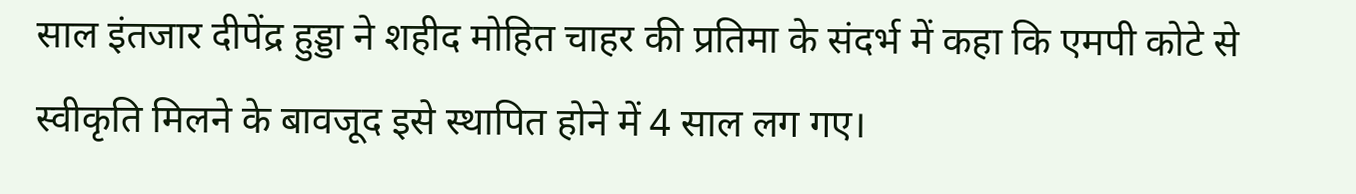साल इंतजार दीपेंद्र हुड्डा ने शहीद मोहित चाहर की प्रतिमा के संदर्भ में कहा कि एमपी कोटे से स्वीकृति मिलने के बावजूद इसे स्थापित होने में 4 साल लग गए।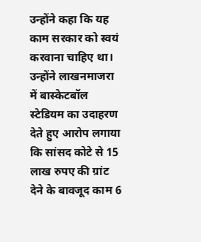उन्होंने कहा कि यह काम सरकार को स्वयं करवाना चाहिए था। उन्होंने लाखनमाजरा में बास्केटबॉल स्टेडियम का उदाहरण देते हुए आरोप लगाया कि सांसद कोटे से 15 लाख रुपए की ग्रांट देने के बावजूद काम 6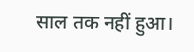साल तक नहीं हुआ।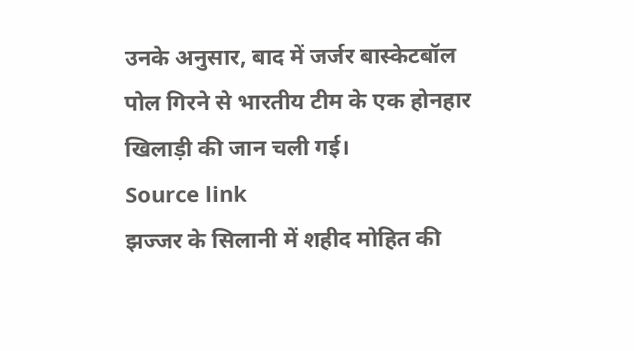उनके अनुसार, बाद में जर्जर बास्केटबॉल पोल गिरने से भारतीय टीम के एक होनहार खिलाड़ी की जान चली गई।
Source link
झज्जर के सिलानी में शहीद मोहित की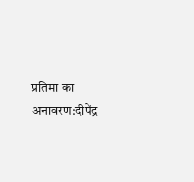प्रतिमा का अनावरण:दीपेंद्र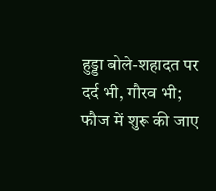हुड्डा बोले-शहादत पर दर्द भी, गौरव भी; फौज में शुरू की जाए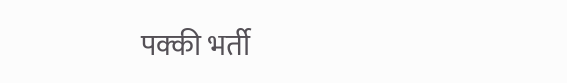पक्की भर्ती